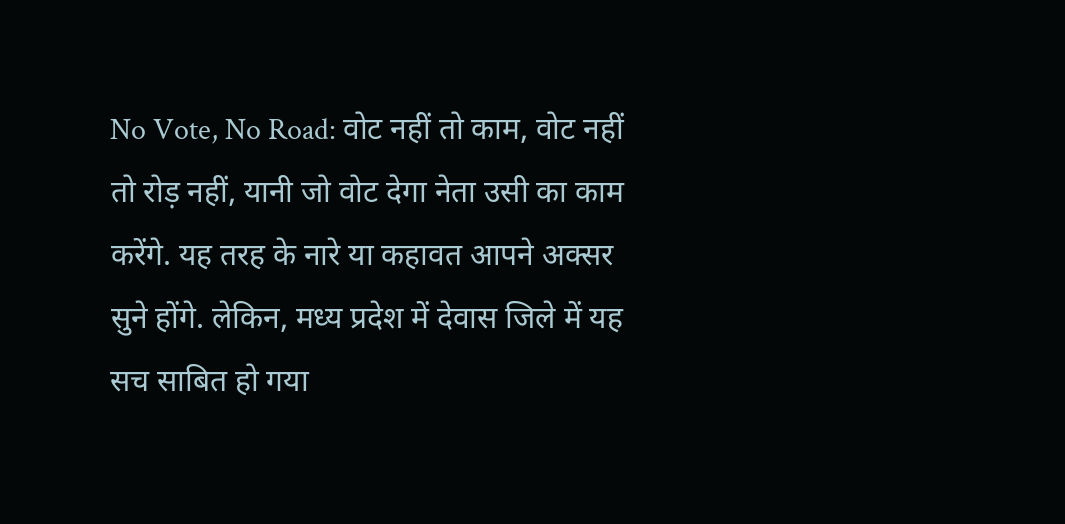No Vote, No Road: वोट नहीं तो काम, वोट नहीं तो रोड़ नहीं, यानी जो वोट देगा नेता उसी का काम करेंगे. यह तरह के नारे या कहावत आपने अक्सर सुने होंगे. लेकिन, मध्य प्रदेश में देवास जिले में यह सच साबित हो गया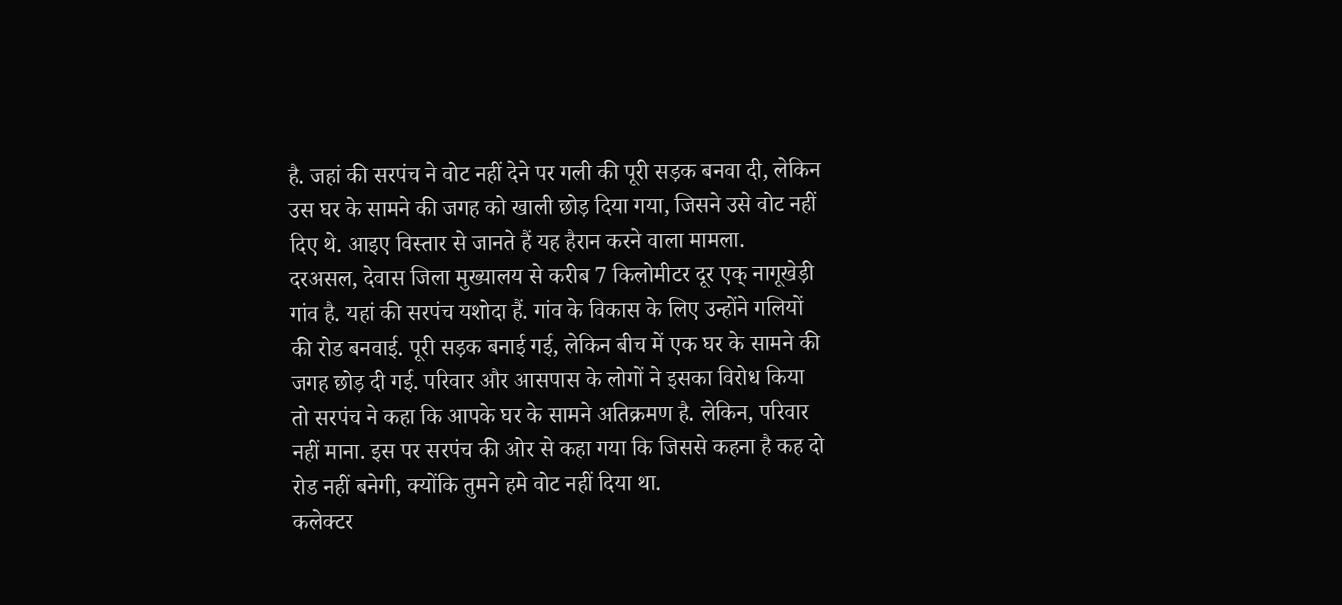है. जहां की सरपंच ने वोट नहीं देने पर गली की पूरी सड़क बनवा दी, लेकिन उस घर के सामने की जगह को खाली छोड़ दिया गया, जिसने उसे वोट नहीं दिए थे. आइए विस्तार से जानते हैं यह हैरान करने वाला मामला.
दरअसल, देवास जिला मुख्यालय से करीब 7 किलोमीटर दूर एक् नागूखेड़ी गांव है. यहां की सरपंच यशोदा हैं. गांव के विकास के लिए उन्होंने गलियों की रोड बनवाई. पूरी सड़क बनाई गई, लेकिन बीच में एक घर के सामने की जगह छोड़ दी गई. परिवार और आसपास के लोगों ने इसका विरोध किया तो सरपंच ने कहा कि आपके घर के सामने अतिक्रमण है. लेकिन, परिवार नहीं माना. इस पर सरपंच की ओर से कहा गया कि जिससे कहना है कह दो रोड नहीं बनेगी, क्योंकि तुमने हमे वोट नहीं दिया था.
कलेक्टर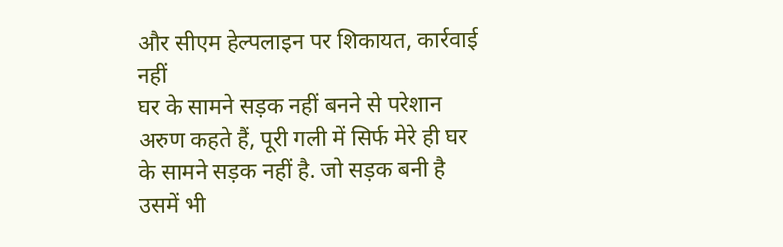और सीएम हेल्पलाइन पर शिकायत, कार्रवाई नहीं
घर के सामने सड़क नहीं बनने से परेशान अरुण कहते हैं, पूरी गली में सिर्फ मेरे ही घर के सामने सड़क नहीं है. जो सड़क बनी है उसमें भी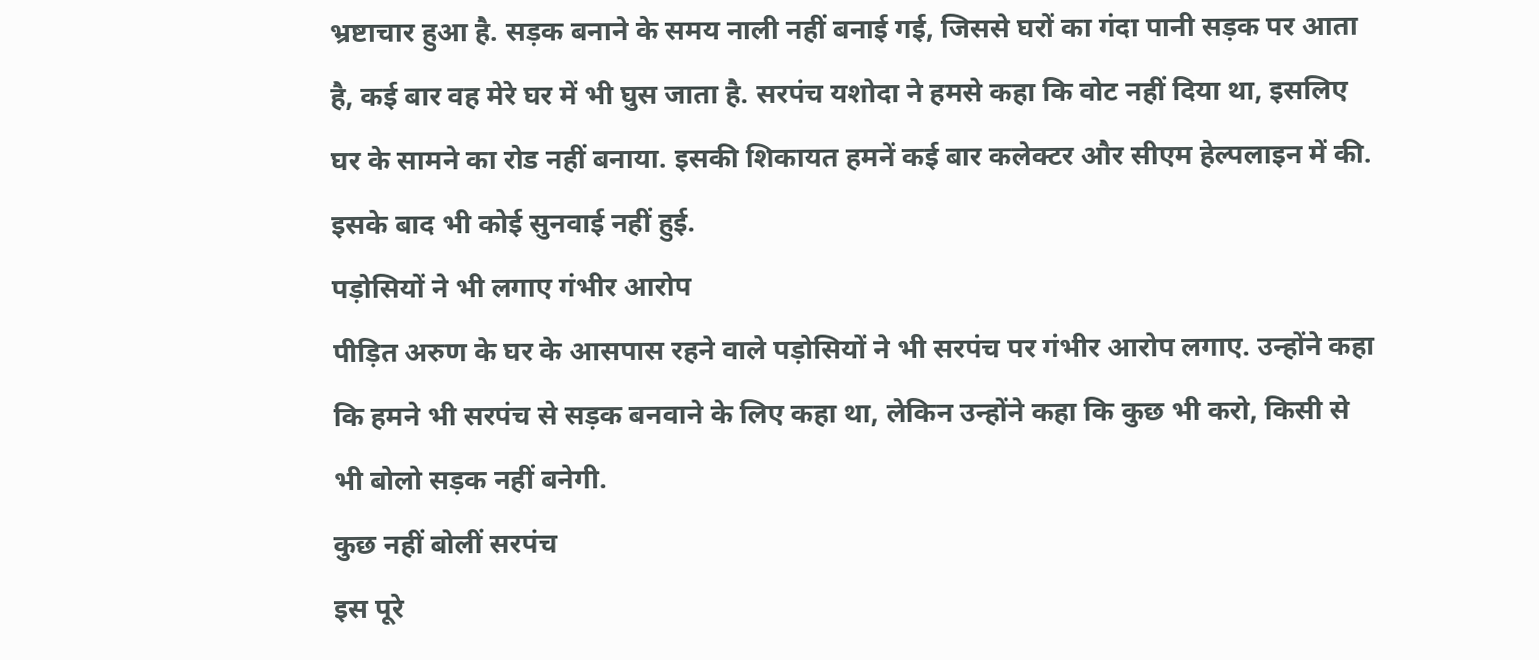भ्रष्टाचार हुआ है. सड़क बनाने के समय नाली नहीं बनाई गई, जिससे घरों का गंदा पानी सड़क पर आता है, कई बार वह मेरे घर में भी घुस जाता है. सरपंच यशोदा ने हमसे कहा कि वोट नहीं दिया था, इसलिए घर के सामने का रोड नहीं बनाया. इसकी शिकायत हमनें कई बार कलेक्टर और सीएम हेल्पलाइन में की. इसके बाद भी कोई सुनवाई नहीं हुई.
पड़ोसियों ने भी लगाए गंभीर आरोप
पीड़ित अरुण के घर के आसपास रहने वाले पड़ोसियों ने भी सरपंच पर गंभीर आरोप लगाए. उन्होंने कहा कि हमने भी सरपंच से सड़क बनवाने के लिए कहा था, लेकिन उन्होंने कहा कि कुछ भी करो, किसी से भी बोलो सड़क नहीं बनेगी.
कुछ नहीं बोलीं सरपंच
इस पूरे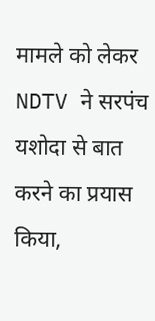मामले को लेकर NDTV ने सरपंच यशोदा से बात करने का प्रयास किया,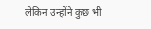लेकिन उन्होंने कुछ भी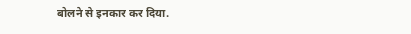बोलने से इनकार कर दिया.